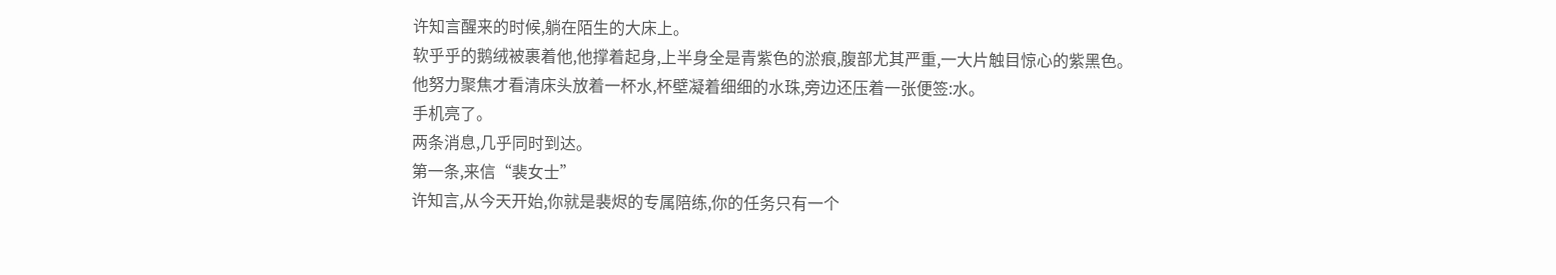许知言醒来的时候,躺在陌生的大床上。
软乎乎的鹅绒被裹着他,他撑着起身,上半身全是青紫色的淤痕,腹部尤其严重,一大片触目惊心的紫黑色。
他努力聚焦才看清床头放着一杯水,杯壁凝着细细的水珠,旁边还压着一张便签:水。
手机亮了。
两条消息,几乎同时到达。
第一条,来信“裴女士”
许知言,从今天开始,你就是裴烬的专属陪练,你的任务只有一个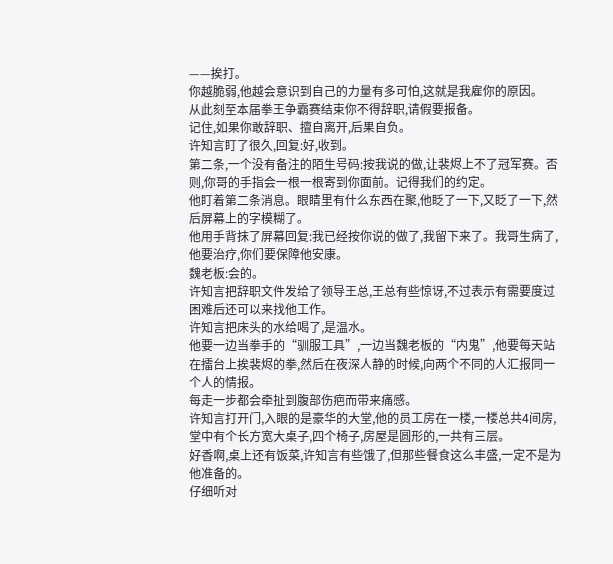——挨打。
你越脆弱,他越会意识到自己的力量有多可怕,这就是我雇你的原因。
从此刻至本届拳王争霸赛结束你不得辞职,请假要报备。
记住,如果你敢辞职、擅自离开,后果自负。
许知言盯了很久,回复:好,收到。
第二条,一个没有备注的陌生号码:按我说的做,让裴烬上不了冠军赛。否则,你哥的手指会一根一根寄到你面前。记得我们的约定。
他盯着第二条消息。眼睛里有什么东西在聚,他眨了一下,又眨了一下,然后屏幕上的字模糊了。
他用手背抹了屏幕回复:我已经按你说的做了,我留下来了。我哥生病了,他要治疗,你们要保障他安康。
魏老板:会的。
许知言把辞职文件发给了领导王总,王总有些惊讶,不过表示有需要度过困难后还可以来找他工作。
许知言把床头的水给喝了,是温水。
他要一边当拳手的“驯服工具”,一边当魏老板的“内鬼”,他要每天站在擂台上挨裴烬的拳,然后在夜深人静的时候,向两个不同的人汇报同一个人的情报。
每走一步都会牵扯到腹部伤疤而带来痛感。
许知言打开门,入眼的是豪华的大堂,他的员工房在一楼,一楼总共4间房,堂中有个长方宽大桌子,四个椅子,房屋是圆形的,一共有三层。
好香啊,桌上还有饭菜,许知言有些饿了,但那些餐食这么丰盛,一定不是为他准备的。
仔细听对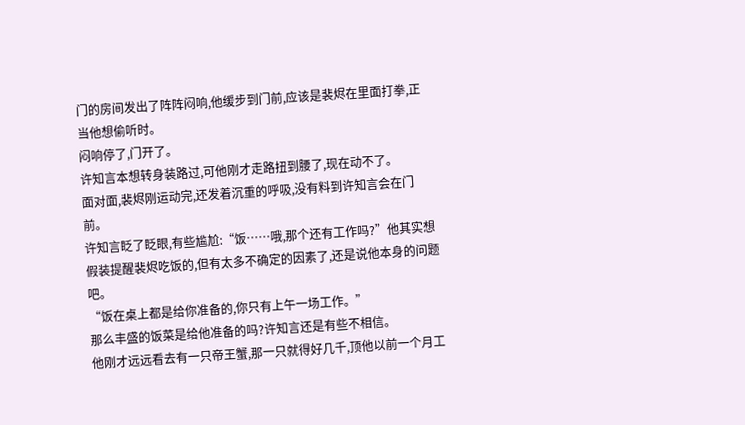门的房间发出了阵阵闷响,他缓步到门前,应该是裴烬在里面打拳,正当他想偷听时。
闷响停了,门开了。
许知言本想转身装路过,可他刚才走路扭到腰了,现在动不了。
面对面,裴烬刚运动完,还发着沉重的呼吸,没有料到许知言会在门前。
许知言眨了眨眼,有些尴尬:“饭……哦,那个还有工作吗?”他其实想假装提醒裴烬吃饭的,但有太多不确定的因素了,还是说他本身的问题吧。
“饭在桌上都是给你准备的,你只有上午一场工作。”
那么丰盛的饭菜是给他准备的吗?许知言还是有些不相信。
他刚才远远看去有一只帝王蟹,那一只就得好几千,顶他以前一个月工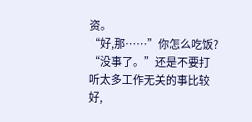资。
“好,那……”你怎么吃饭?
“没事了。”还是不要打听太多工作无关的事比较好,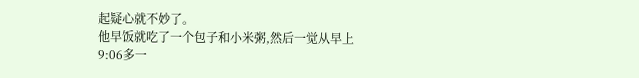起疑心就不妙了。
他早饭就吃了一个包子和小米粥,然后一觉从早上9:06多一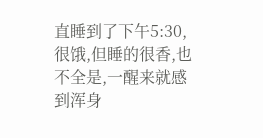直睡到了下午5:30,很饿,但睡的很香,也不全是,一醒来就感到浑身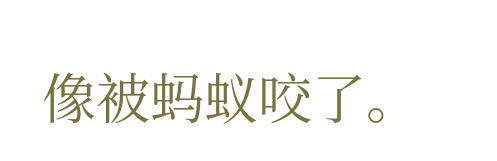像被蚂蚁咬了。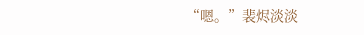“嗯。”裴烬淡淡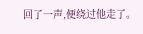回了一声,便绕过他走了。